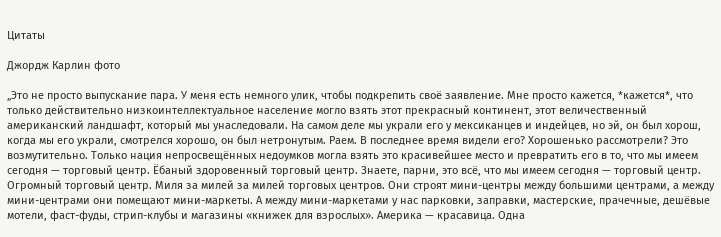Цитаты

Джордж Карлин фото

„Это не просто выпускание пара. У меня есть немного улик, чтобы подкрепить своё заявление. Мне просто кажется, *кажется*, что только действительно низкоинтеллектуальное население могло взять этот прекрасный континент, этот величественный американский ландшафт, который мы унаследовали. На самом деле мы украли его у мексиканцев и индейцев, но эй, он был хорош, когда мы его украли, смотрелся хорошо, он был нетронутым. Раем. В последнее время видели его? Хорошенько рассмотрели? Это возмутительно. Только нация непросвещённых недоумков могла взять это красивейшее место и превратить его в то, что мы имеем сегодня — торговый центр. Ёбаный здоровенный торговый центр. Знаете, парни, это всё, что мы имеем сегодня — торговый центр. Огромный торговый центр. Миля за милей за милей торговых центров. Они строят мини-центры между большими центрами, а между мини-центрами они помещают мини-маркеты. А между мини-маркетами у нас парковки, заправки, мастерские, прачечные, дешёвые мотели, фаст-фуды, стрип-клубы и магазины «книжек для взрослых». Америка — красавица. Одна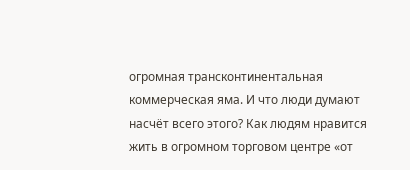огромная трансконтинентальная коммерческая яма. И что люди думают насчёт всего этого? Как людям нравится жить в огромном торговом центре «от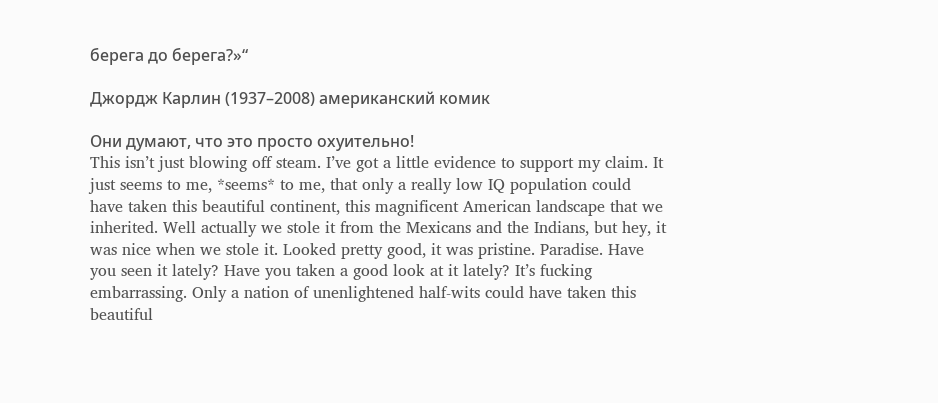берега до берега?»“

Джордж Карлин (1937–2008) американский комик

Они думают, что это просто охуительно!
This isn’t just blowing off steam. I’ve got a little evidence to support my claim. It just seems to me, *seems* to me, that only a really low IQ population could have taken this beautiful continent, this magnificent American landscape that we inherited. Well actually we stole it from the Mexicans and the Indians, but hey, it was nice when we stole it. Looked pretty good, it was pristine. Paradise. Have you seen it lately? Have you taken a good look at it lately? It’s fucking embarrassing. Only a nation of unenlightened half-wits could have taken this beautiful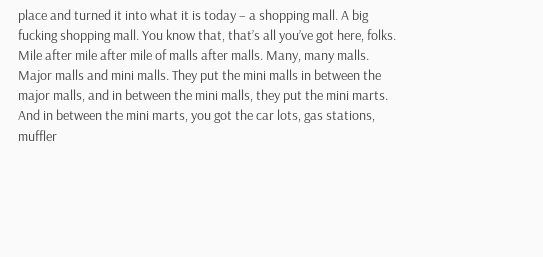place and turned it into what it is today – a shopping mall. A big fucking shopping mall. You know that, that’s all you’ve got here, folks. Mile after mile after mile of malls after malls. Many, many malls. Major malls and mini malls. They put the mini malls in between the major malls, and in between the mini malls, they put the mini marts. And in between the mini marts, you got the car lots, gas stations, muffler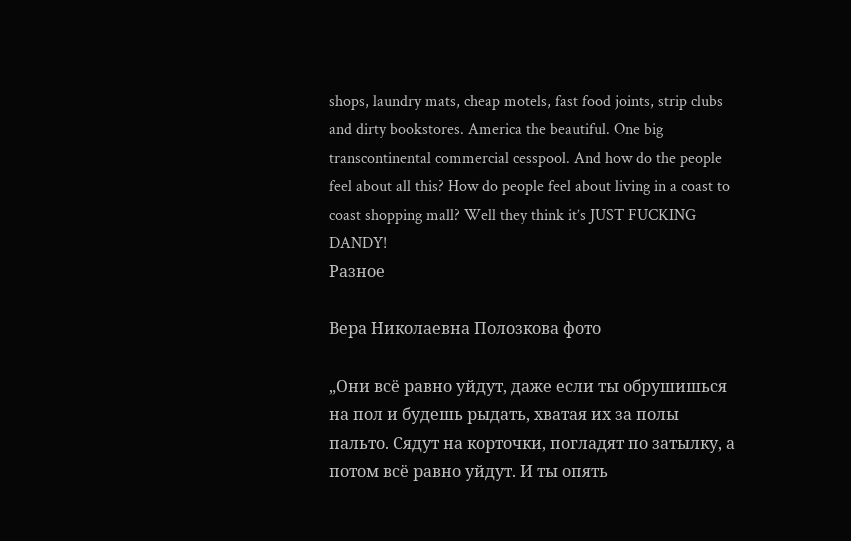shops, laundry mats, cheap motels, fast food joints, strip clubs and dirty bookstores. America the beautiful. One big transcontinental commercial cesspool. And how do the people feel about all this? How do people feel about living in a coast to coast shopping mall? Well they think it’s JUST FUCKING DANDY!
Разное

Вера Николаевна Полозкова фото

„Они всё равно уйдут, даже если ты обрушишься на пол и будешь рыдать, хватая их за полы пальто. Сядут на корточки, погладят по затылку, а потом всё равно уйдут. И ты опять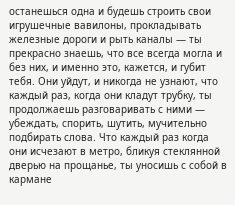останешься одна и будешь строить свои игрушечные вавилоны, прокладывать железные дороги и рыть каналы — ты прекрасно знаешь, что все всегда могла и без них, и именно это, кажется, и губит тебя. Они уйдут, и никогда не узнают, что каждый раз, когда они кладут трубку, ты продолжаешь разговаривать с ними — убеждать, спорить, шутить, мучительно подбирать слова. Что каждый раз когда они исчезают в метро, бликуя стеклянной дверью на прощанье, ты уносишь с собой в кармане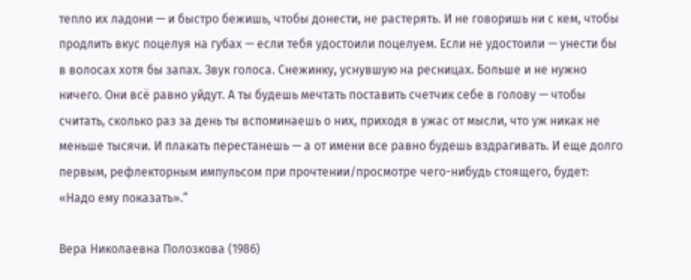тепло их ладони — и быстро бежишь, чтобы донести, не растерять. И не говоришь ни с кем, чтобы продлить вкус поцелуя на губах — если тебя удостоили поцелуем. Если не удостоили — унести бы в волосах хотя бы запах. Звук голоса. Снежинку, уснувшую на ресницах. Больше и не нужно ничего. Они всё равно уйдут. А ты будешь мечтать поставить счетчик себе в голову — чтобы считать, сколько раз за день ты вспоминаешь о них, приходя в ужас от мысли, что уж никак не меньше тысячи. И плакать перестанешь — а от имени все равно будешь вздрагивать. И еще долго первым, рефлекторным импульсом при прочтении/просмотре чего-нибудь стоящего, будет: «Надо ему показать».“

Вера Николаевна Полозкова (1986)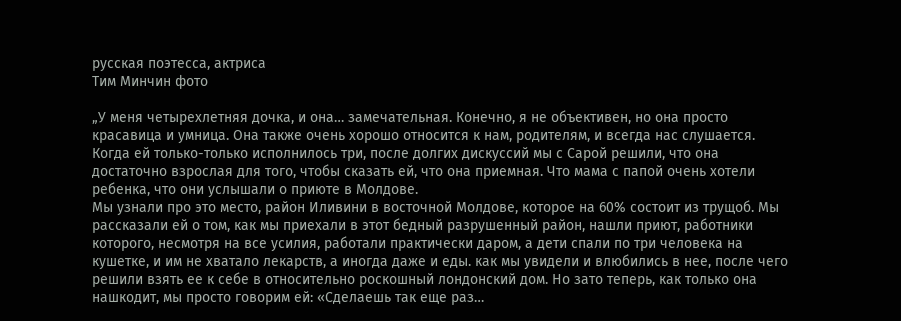русская поэтесса, актриса
Тим Минчин фото

„У меня четырехлетняя дочка, и она… замечательная. Конечно, я не объективен, но она просто красавица и умница. Она также очень хорошо относится к нам, родителям, и всегда нас слушается. Когда ей только-только исполнилось три, после долгих дискуссий мы с Сарой решили, что она достаточно взрослая для того, чтобы сказать ей, что она приемная. Что мама с папой очень хотели ребенка, что они услышали о приюте в Молдове.
Мы узнали про это место, район Иливини в восточной Молдове, которое на 60% состоит из трущоб. Мы рассказали ей о том, как мы приехали в этот бедный разрушенный район, нашли приют, работники которого, несмотря на все усилия, работали практически даром, а дети спали по три человека на кушетке, и им не хватало лекарств, а иногда даже и еды. как мы увидели и влюбились в нее, после чего решили взять ее к себе в относительно роскошный лондонский дом. Но зато теперь, как только она нашкодит, мы просто говорим ей: «Сделаешь так еще раз…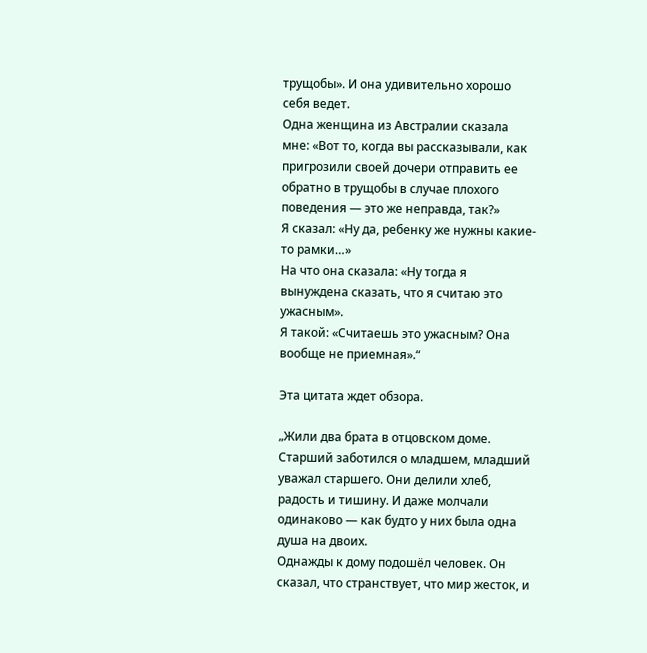трущобы». И она удивительно хорошо себя ведет.
Одна женщина из Австралии сказала мне: «Вот то, когда вы рассказывали, как пригрозили своей дочери отправить ее обратно в трущобы в случае плохого поведения — это же неправда, так?»
Я сказал: «Ну да, ребенку же нужны какие-то рамки…»
На что она сказала: «Ну тогда я вынуждена сказать, что я считаю это ужасным».
Я такой: «Считаешь это ужасным? Она вообще не приемная».“

Эта цитата ждет обзора.

„Жили два брата в отцовском доме. Старший заботился о младшем, младший уважал старшего. Они делили хлеб, радость и тишину. И даже молчали одинаково — как будто у них была одна душа на двоих.
Однажды к дому подошёл человек. Он сказал, что странствует, что мир жесток, и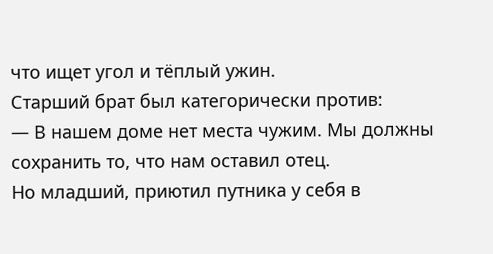что ищет угол и тёплый ужин.
Старший брат был категорически против:
— В нашем доме нет места чужим. Мы должны сохранить то, что нам оставил отец.
Но младший, приютил путника у себя в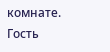комнате.
Гость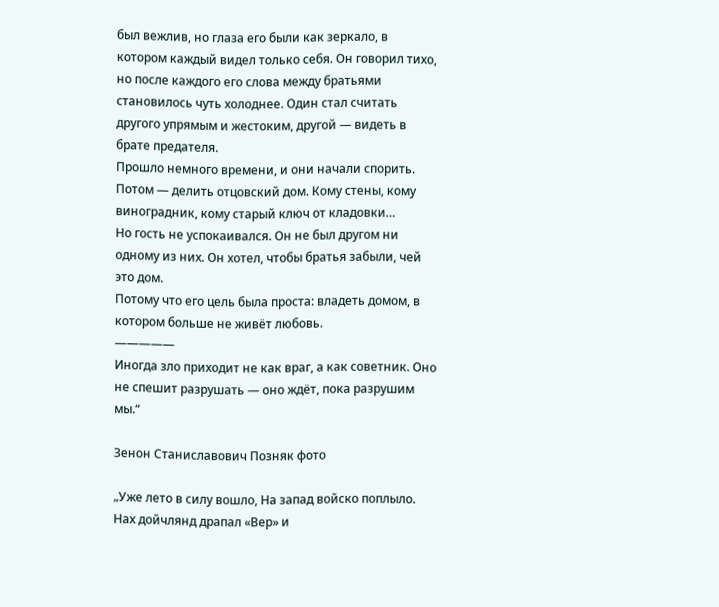был вежлив, но глаза его были как зеркало, в котором каждый видел только себя. Он говорил тихо, но после каждого его слова между братьями становилось чуть холоднее. Один стал считать другого упрямым и жестоким, другой — видеть в брате предателя.
Прошло немного времени, и они начали спорить. Потом — делить отцовский дом. Кому стены, кому виноградник, кому старый ключ от кладовки…
Но гость не успокаивался. Он не был другом ни одному из них. Он хотел, чтобы братья забыли, чей это дом.
Потому что его цель была проста: владеть домом, в котором больше не живёт любовь.
—————
Иногда зло приходит не как враг, а как советник. Оно не спешит разрушать — оно ждёт, пока разрушим мы.“

Зенон Станиславович Позняк фото

„Уже лето в силу вошло, На запад войско поплыло. Нах дойчлянд драпал «Вер» и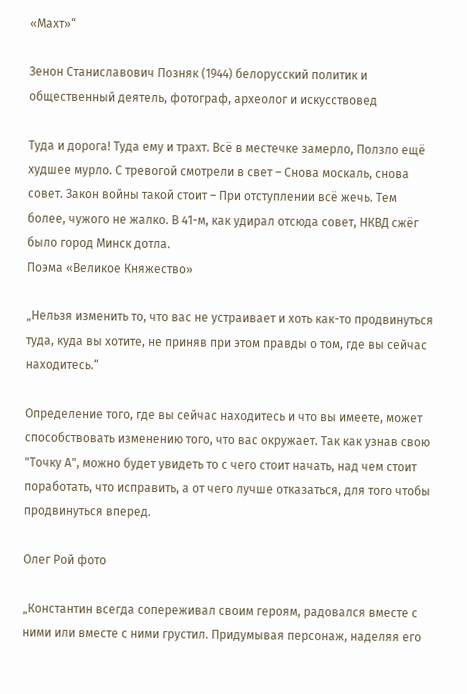«Махт»“

Зенон Станиславович Позняк (1944) белорусский политик и общественный деятель, фотограф, археолог и искусствовед

Туда и дорога! Туда ему и трахт. Всё в местечке замерло, Ползло ещё худшее мурло. С тревогой смотрели в свет – Снова москаль, снова совет. Закон войны такой стоит – При отступлении всё жечь. Тем более, чужого не жалко. В 41-м, как удирал отсюда совет, НКВД сжёг было город Минск дотла.
Поэма «Великое Княжество»

„Нельзя изменить то, что вас не устраивает и хоть как-то продвинуться туда, куда вы хотите, не приняв при этом правды о том, где вы сейчас находитесь.“

Определение того, где вы сейчас находитесь и что вы имеете, может способствовать изменению того, что вас окружает. Так как узнав свою "Точку А", можно будет увидеть то с чего стоит начать, над чем стоит поработать, что исправить, а от чего лучше отказаться, для того чтобы продвинуться вперед.

Олег Рой фото

„Константин всегда сопереживал своим героям, радовался вместе с ними или вместе с ними грустил. Придумывая персонаж, наделяя его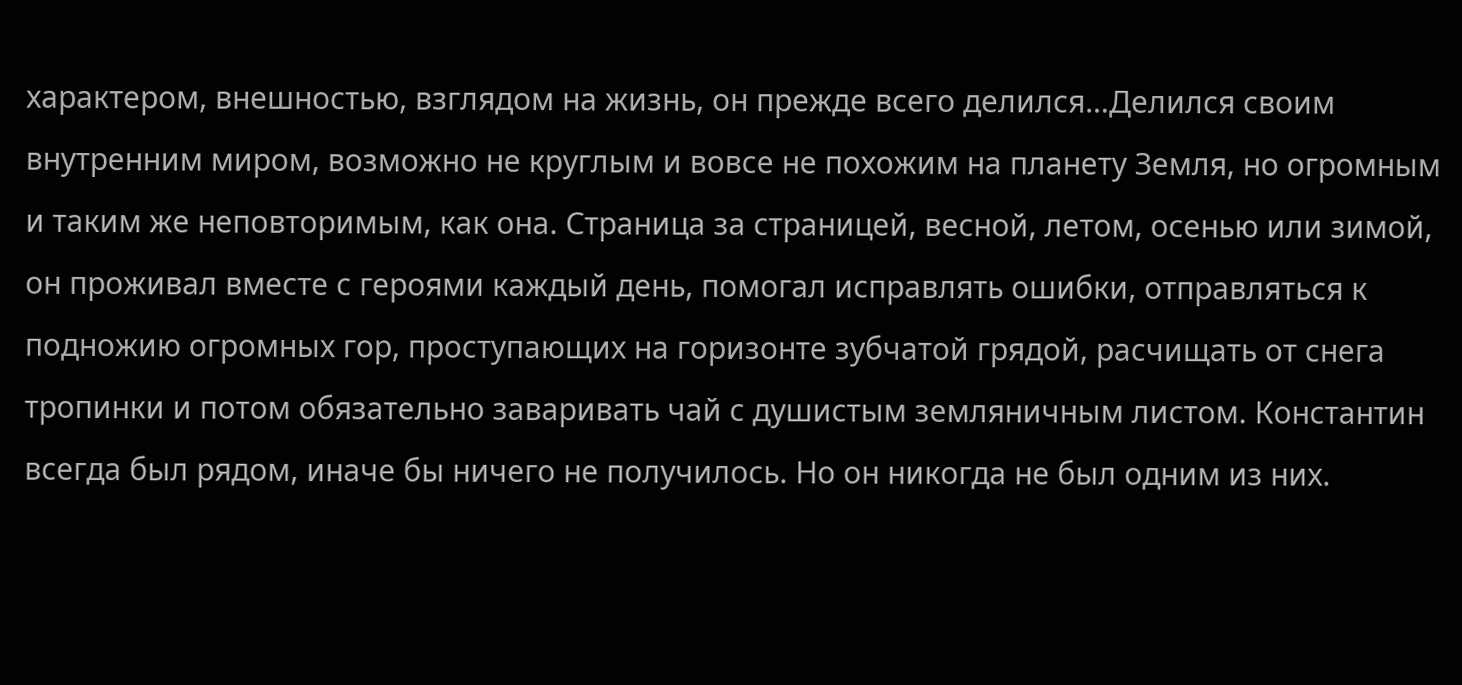характером, внешностью, взглядом на жизнь, он прежде всего делился…Делился своим внутренним миром, возможно не круглым и вовсе не похожим на планету Земля, но огромным и таким же неповторимым, как она. Страница за страницей, весной, летом, осенью или зимой, он проживал вместе с героями каждый день, помогал исправлять ошибки, отправляться к подножию огромных гор, проступающих на горизонте зубчатой грядой, расчищать от снега тропинки и потом обязательно заваривать чай с душистым земляничным листом. Константин всегда был рядом, иначе бы ничего не получилось. Но он никогда не был одним из них.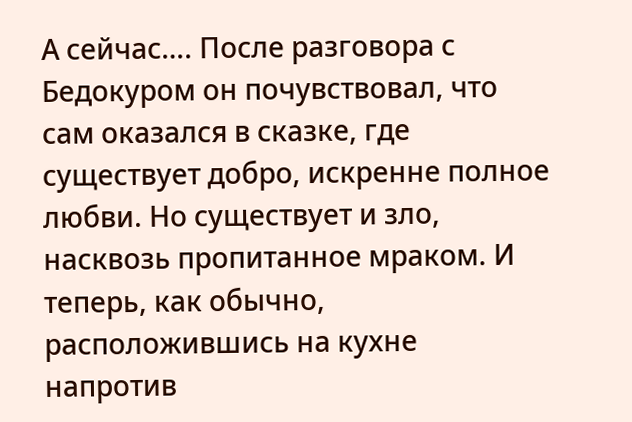А сейчас…. После разговора с Бедокуром он почувствовал, что сам оказался в сказке, где существует добро, искренне полное любви. Но существует и зло, насквозь пропитанное мраком. И теперь, как обычно, расположившись на кухне напротив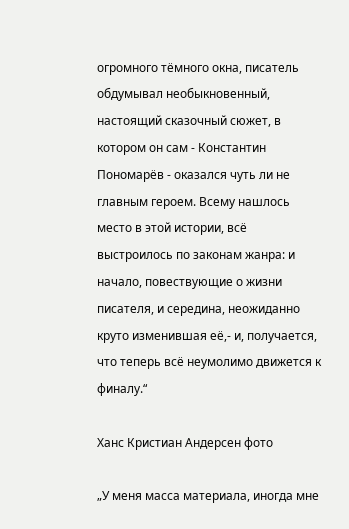огромного тёмного окна, писатель обдумывал необыкновенный, настоящий сказочный сюжет, в котором он сам - Константин Пономарёв - оказался чуть ли не главным героем. Всему нашлось место в этой истории, всё выстроилось по законам жанра: и начало, повествующие о жизни писателя, и середина, неожиданно круто изменившая её,- и, получается, что теперь всё неумолимо движется к финалу.“

Ханс Кристиан Андерсен фото

„У меня масса материала, иногда мне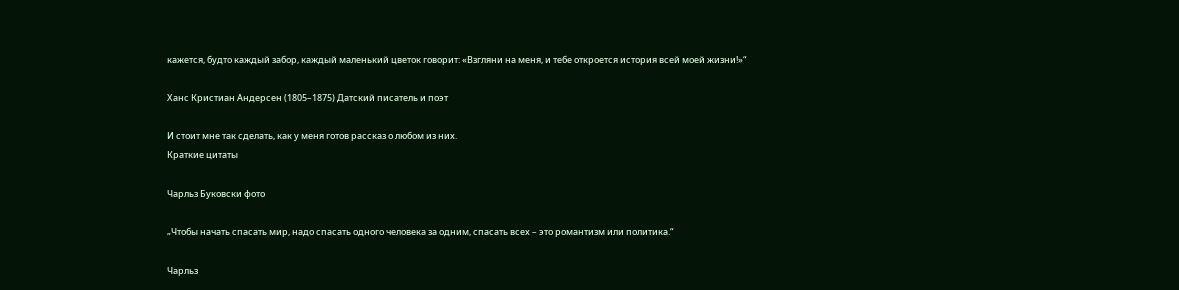кажется, будто каждый забор, каждый маленький цветок говорит: «Взгляни на меня, и тебе откроется история всей моей жизни!»“

Ханс Кристиан Андерсен (1805–1875) Датский писатель и поэт

И стоит мне так сделать, как у меня готов рассказ о любом из них.
Краткие цитаты

Чарльз Буковски фото

„Чтобы начать спасать мир, надо спасать одного человека за одним, спасать всех – это романтизм или политика.“

Чарльз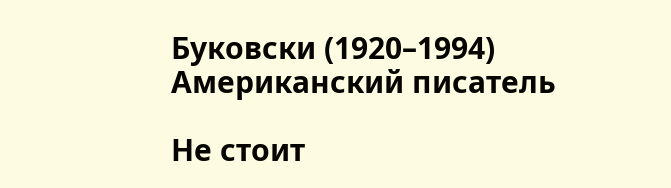Буковски (1920–1994) Американский писатель

Не стоит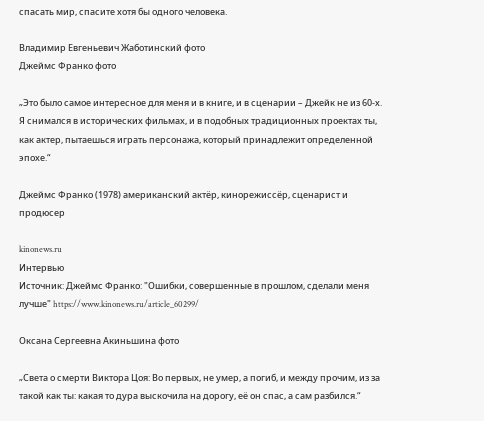спасать мир, спасите хотя бы одного человека.

Владимир Евгеньевич Жаботинский фото
Джеймс Франко фото

„Это было самое интересное для меня и в книге, и в сценарии – Джейк не из 60-х. Я снимался в исторических фильмах, и в подобных традиционных проектах ты, как актер, пытаешься играть персонажа, который принадлежит определенной эпохе.“

Джеймс Франко (1978) американский актёр, кинорежиссёр, сценарист и продюсер

kinonews.ru
Интервью
Источник: Джеймс Франко: "Ошибки, совершенные в прошлом, сделали меня лучше" https://www.kinonews.ru/article_60299/

Оксана Сергеевна Акиньшина фото

„Света о смерти Виктора Цоя: Во первых, не умер, а погиб, и между прочим, из за такой как ты: какая то дура выскочила на дорогу, её он спас, а сам разбился.“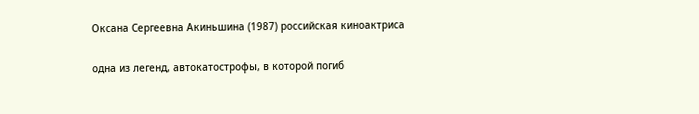Оксана Сергеевна Акиньшина (1987) российская киноактриса

одна из легенд, автокатострофы, в которой погиб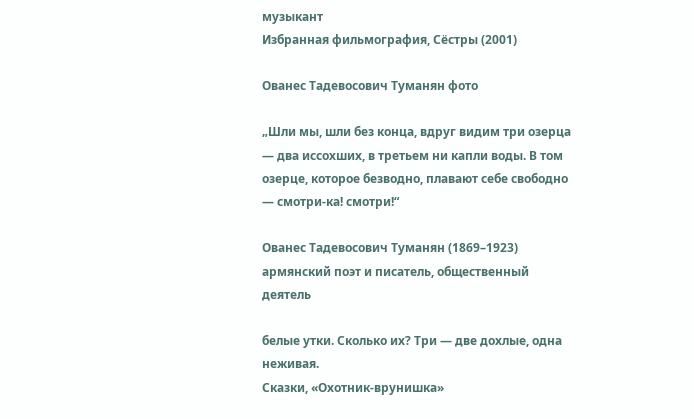музыкант
Избранная фильмография, Сёстры (2001)

Ованес Тадевосович Туманян фото

„Шли мы, шли без конца, вдруг видим три озерца — два иссохших, в третьем ни капли воды. В том озерце, которое безводно, плавают себе свободно — смотри-ка! смотри!“

Ованес Тадевосович Туманян (1869–1923) армянский поэт и писатель, общественный деятель

белые утки. Сколько их? Три — две дохлые, одна неживая.
Сказки, «Охотник-врунишка»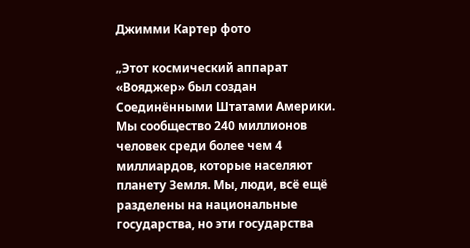Джимми Картер фото

„Этот космический аппарат «Вояджер» был создан Соединёнными Штатами Америки. Мы сообщество 240 миллионов человек среди более чем 4 миллиардов, которые населяют планету Земля. Мы, люди, всё ещё разделены на национальные государства, но эти государства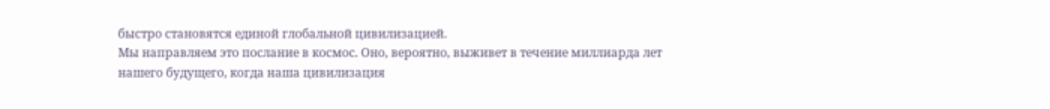быстро становятся единой глобальной цивилизацией.
Мы направляем это послание в космос. Оно, вероятно, выживет в течение миллиарда лет нашего будущего, когда наша цивилизация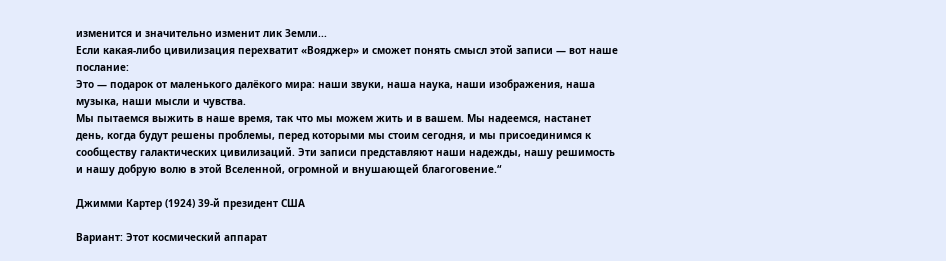изменится и значительно изменит лик Земли...
Если какая-либо цивилизация перехватит «Вояджер» и сможет понять смысл этой записи — вот наше послание:
Это — подарок от маленького далёкого мира: наши звуки, наша наука, наши изображения, наша музыка, наши мысли и чувства.
Мы пытаемся выжить в наше время, так что мы можем жить и в вашем. Мы надеемся, настанет день, когда будут решены проблемы, перед которыми мы стоим сегодня, и мы присоединимся к сообществу галактических цивилизаций. Эти записи представляют наши надежды, нашу решимость и нашу добрую волю в этой Вселенной, огромной и внушающей благоговение.“

Джимми Картер (1924) 39-й президент США

Вариант: Этот космический аппарат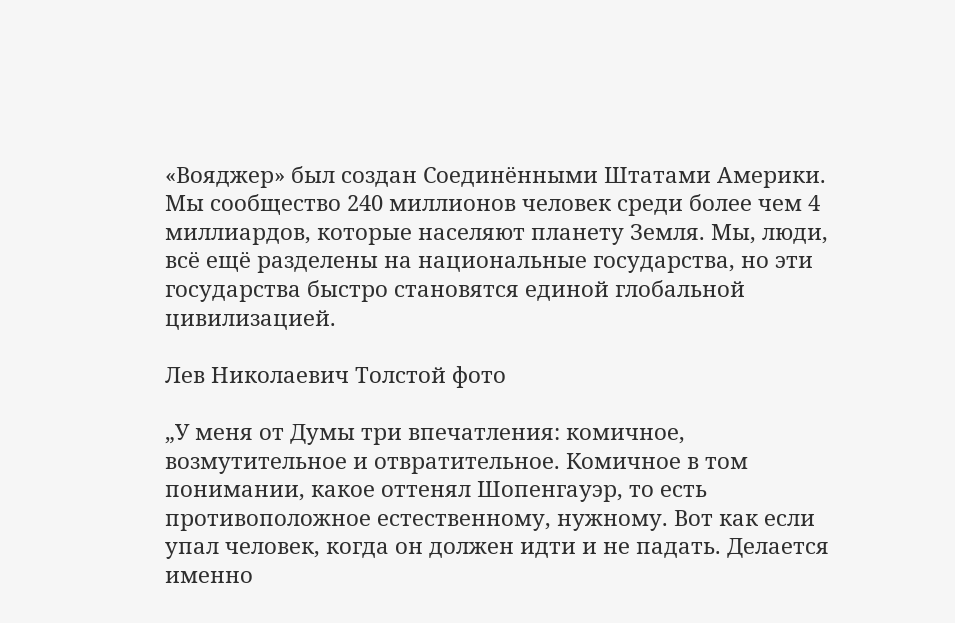«Вояджер» был создан Соединёнными Штатами Америки. Мы сообщество 240 миллионов человек среди более чем 4 миллиардов, которые населяют планету Земля. Мы, люди, всё ещё разделены на национальные государства, но эти государства быстро становятся единой глобальной цивилизацией.

Лев Николаевич Толстой фото

„У меня от Думы три впечатления: комичное, возмутительное и отвратительное. Комичное в том понимании, какое оттенял Шопенгауэр, то есть противоположное естественному, нужному. Вот как если упал человек, когда он должен идти и не падать. Делается именно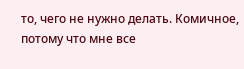то, чего не нужно делать. Комичное, потому что мне все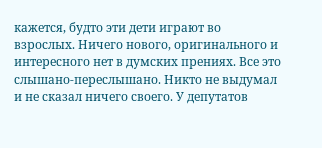кажется, будто эти дети играют во взрослых. Ничего нового, оригинального и интересного нет в думских прениях. Все это слышано-переслышано. Никто не выдумал и не сказал ничего своего. У депутатов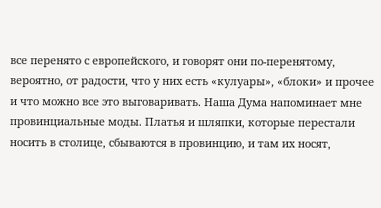все перенято с европейского, и говорят они по-перенятому, вероятно, от радости, что у них есть «кулуары», «блоки» и прочее и что можно все это выговаривать. Наша Дума напоминает мне провинциальные моды. Платья и шляпки, которые перестали носить в столице, сбываются в провинцию, и там их носят,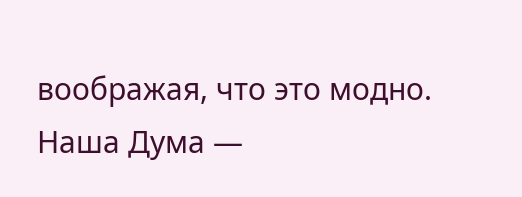воображая, что это модно. Наша Дума —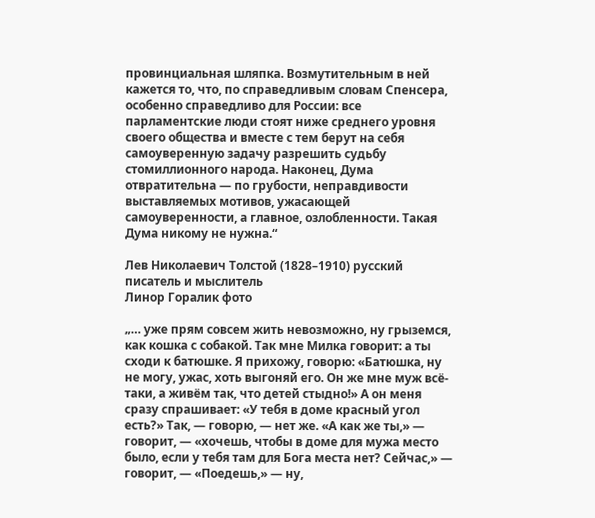провинциальная шляпка. Возмутительным в ней кажется то, что, по справедливым словам Спенсера, особенно справедливо для России: все парламентские люди стоят ниже среднего уровня своего общества и вместе с тем берут на себя самоуверенную задачу разрешить судьбу стомиллионного народа. Наконец, Дума отвратительна — по грубости, неправдивости выставляемых мотивов, ужасающей самоуверенности, а главное, озлобленности. Такая Дума никому не нужна.“

Лев Николаевич Толстой (1828–1910) русский писатель и мыслитель
Линор Горалик фото

„… уже прям совсем жить невозможно, ну грыземся, как кошка с собакой. Так мне Милка говорит: а ты сходи к батюшке. Я прихожу, говорю: «Батюшка, ну не могу, ужас, хоть выгоняй его. Он же мне муж всё-таки, а живём так, что детей стыдно!» А он меня сразу спрашивает: «У тебя в доме красный угол есть?» Так, — говорю, — нет же. «А как же ты,» — говорит, — «хочешь, чтобы в доме для мужа место было, если у тебя там для Бога места нет? Сейчас,» — говорит, — «Поедешь,» — ну,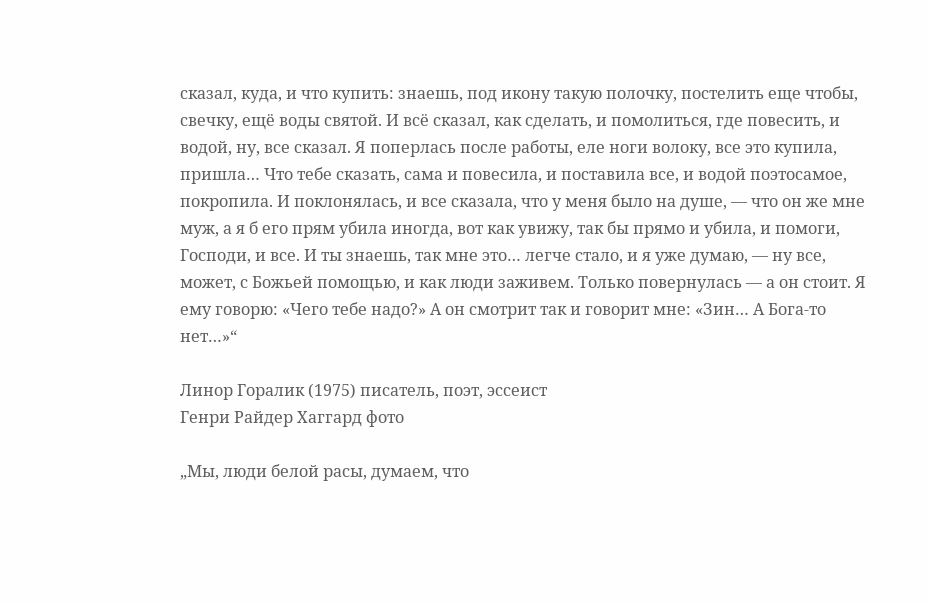сказал, куда, и что купить: знаешь, под икону такую полочку, постелить еще чтобы, свечку, ещё воды святой. И всё сказал, как сделать, и помолиться, где повесить, и водой, ну, все сказал. Я поперлась после работы, еле ноги волоку, все это купила, пришла… Что тебе сказать, сама и повесила, и поставила все, и водой поэтосамое, покропила. И поклонялась, и все сказала, что у меня было на душе, — что он же мне муж, а я б его прям убила иногда, вот как увижу, так бы прямо и убила, и помоги, Господи, и все. И ты знаешь, так мне это… легче стало, и я уже думаю, — ну все, может, с Божьей помощью, и как люди заживем. Только повернулась — а он стоит. Я ему говорю: «Чего тебе надо?» А он смотрит так и говорит мне: «Зин… А Бога-то нет…»“

Линор Горалик (1975) писатель, поэт, эссеист
Генри Райдер Хаггард фото

„Мы, люди белой расы, думаем, что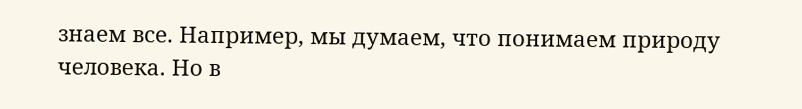знаем все. Например, мы думаем, что понимаем природу человека. Но в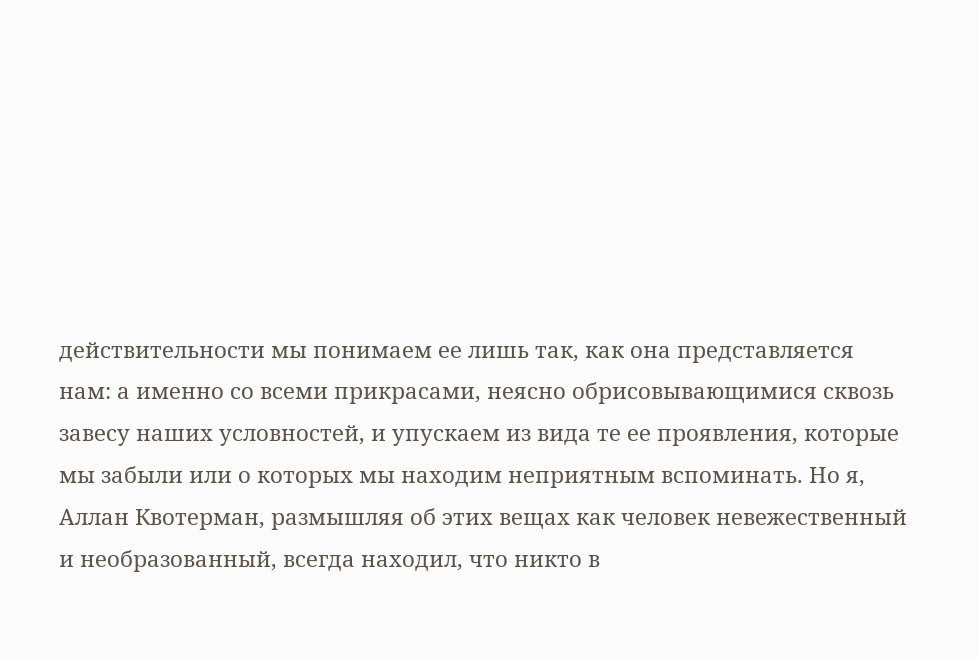действительности мы понимаем ее лишь так, как она представляется нам: а именно со всеми прикрасами, неясно обрисовывающимися сквозь завесу наших условностей, и упускаем из вида те ее проявления, которые мы забыли или о которых мы находим неприятным вспоминать. Но я, Аллан Квотерман, размышляя об этих вещах как человек невежественный и необразованный, всегда находил, что никто в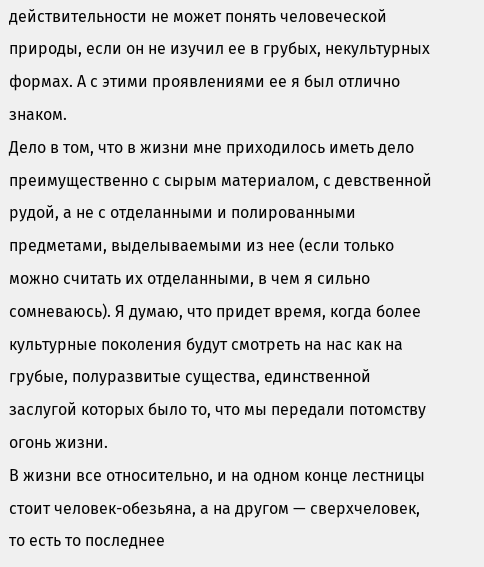действительности не может понять человеческой природы, если он не изучил ее в грубых, некультурных формах. А с этими проявлениями ее я был отлично знаком.
Дело в том, что в жизни мне приходилось иметь дело преимущественно с сырым материалом, с девственной рудой, а не с отделанными и полированными предметами, выделываемыми из нее (если только можно считать их отделанными, в чем я сильно сомневаюсь). Я думаю, что придет время, когда более культурные поколения будут смотреть на нас как на грубые, полуразвитые существа, единственной заслугой которых было то, что мы передали потомству огонь жизни.
В жизни все относительно, и на одном конце лестницы стоит человек-обезьяна, а на другом — сверхчеловек, то есть то последнее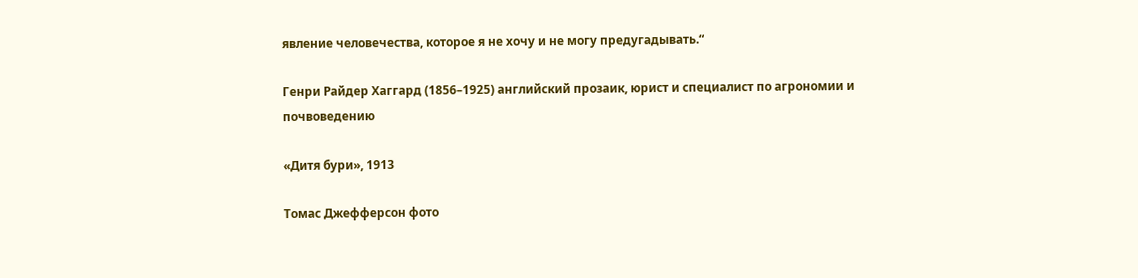явление человечества, которое я не хочу и не могу предугадывать.“

Генри Райдер Хаггард (1856–1925) английский прозаик, юрист и специалист по агрономии и почвоведению

«Дитя бури», 1913

Томас Джефферсон фото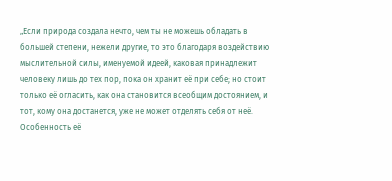„Если природа создала нечто, чем ты не можешь обладать в большей степени, нежели другие, то это благодаря воздействию мыслительной силы, именуемой идеей, каковая принадлежит человеку лишь до тех пор, пока он хранит её при себе; но стоит только её огласить, как она становится всеобщим достоянием, и тот, кому она достанется, уже не может отделять себя от неё. Особенность её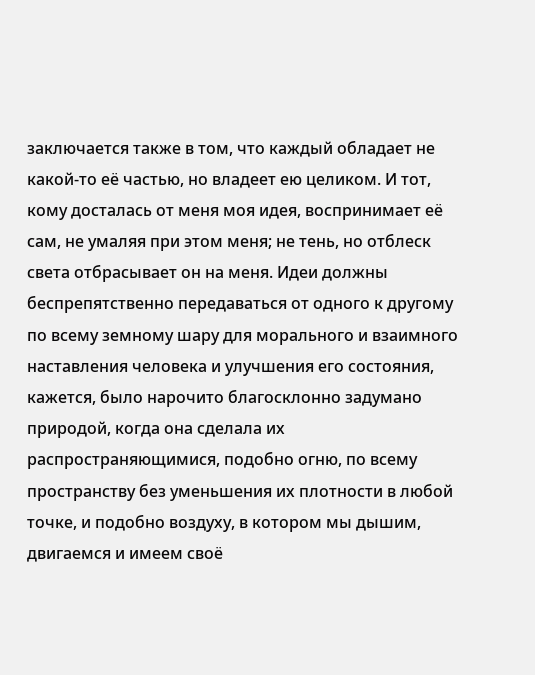заключается также в том, что каждый обладает не какой-то её частью, но владеет ею целиком. И тот, кому досталась от меня моя идея, воспринимает её сам, не умаляя при этом меня; не тень, но отблеск света отбрасывает он на меня. Идеи должны беспрепятственно передаваться от одного к другому по всему земному шару для морального и взаимного наставления человека и улучшения его состояния, кажется, было нарочито благосклонно задумано природой, когда она сделала их распространяющимися, подобно огню, по всему пространству без уменьшения их плотности в любой точке, и подобно воздуху, в котором мы дышим, двигаемся и имеем своё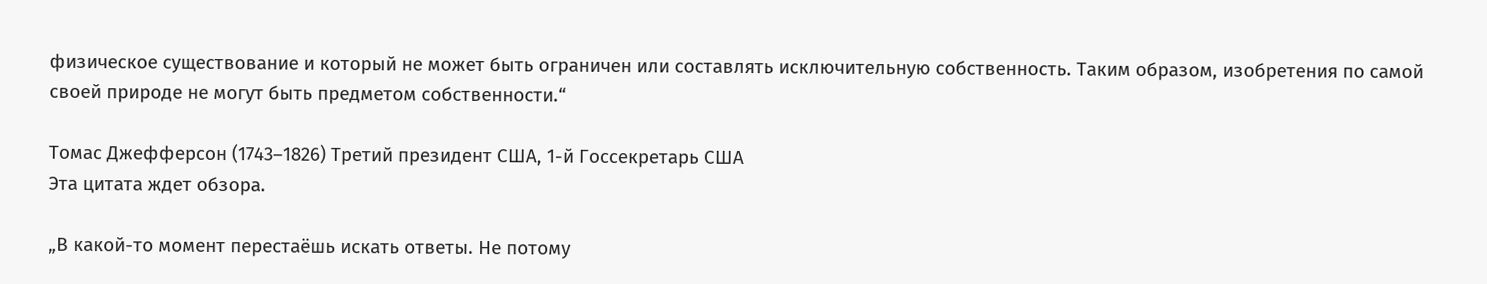физическое существование и который не может быть ограничен или составлять исключительную собственность. Таким образом, изобретения по самой своей природе не могут быть предметом собственности.“

Томас Джефферсон (1743–1826) Третий президент США, 1-й Госсекретарь США
Эта цитата ждет обзора.

„В какой-то момент перестаёшь искать ответы. Не потому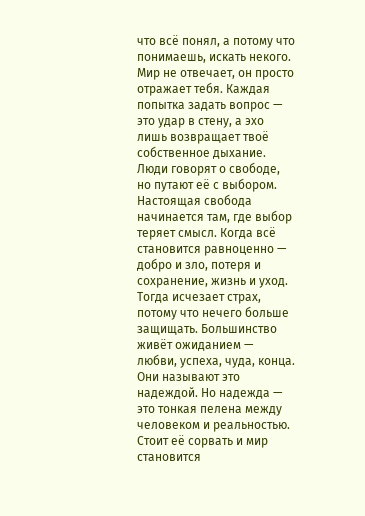что всё понял, а потому что понимаешь, искать некого. Мир не отвечает, он просто отражает тебя. Каждая попытка задать вопрос — это удар в стену, а эхо лишь возвращает твоё собственное дыхание. Люди говорят о свободе, но путают её с выбором. Настоящая свобода начинается там, где выбор теряет смысл. Когда всё становится равноценно — добро и зло, потеря и сохранение, жизнь и уход. Тогда исчезает страх, потому что нечего больше защищать. Большинство живёт ожиданием — любви, успеха, чуда, конца. Они называют это надеждой. Но надежда — это тонкая пелена между человеком и реальностью. Стоит её сорвать и мир становится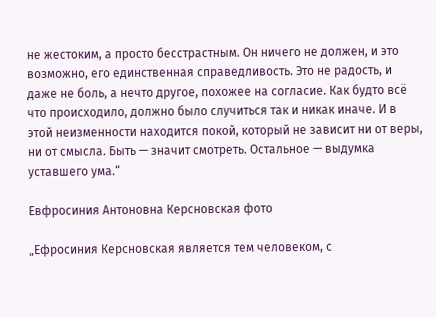не жестоким, а просто бесстрастным. Он ничего не должен, и это возможно, его единственная справедливость. Это не радость, и даже не боль, а нечто другое, похожее на согласие. Как будто всё что происходило, должно было случиться так и никак иначе. И в этой неизменности находится покой, который не зависит ни от веры, ни от смысла. Быть — значит смотреть. Остальное — выдумка уставшего ума.“

Евфросиния Антоновна Керсновская фото

„Ефросиния Керсновская является тем человеком, с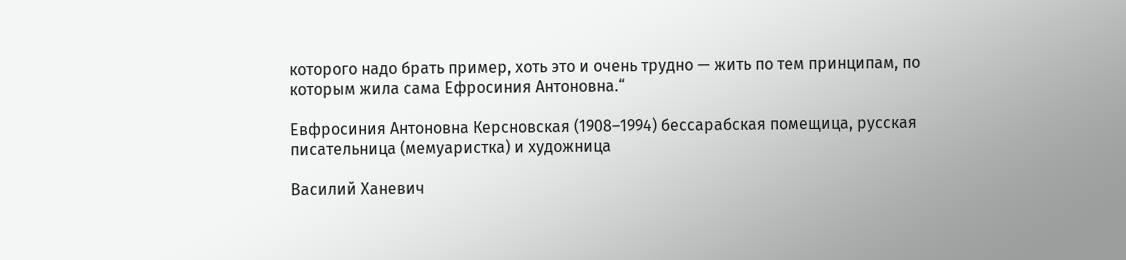которого надо брать пример, хоть это и очень трудно — жить по тем принципам, по которым жила сама Ефросиния Антоновна.“

Евфросиния Антоновна Керсновская (1908–1994) бессарабская помещица, русская писательница (мемуаристка) и художница

Василий Ханевич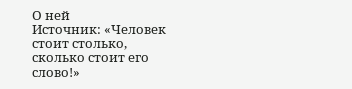О ней
Источник: «Человек стоит столько, сколько стоит его слово!»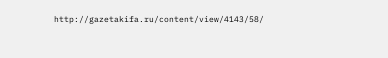http://gazetakifa.ru/content/view/4143/58/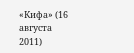«Кифа» (16 августа 2011)